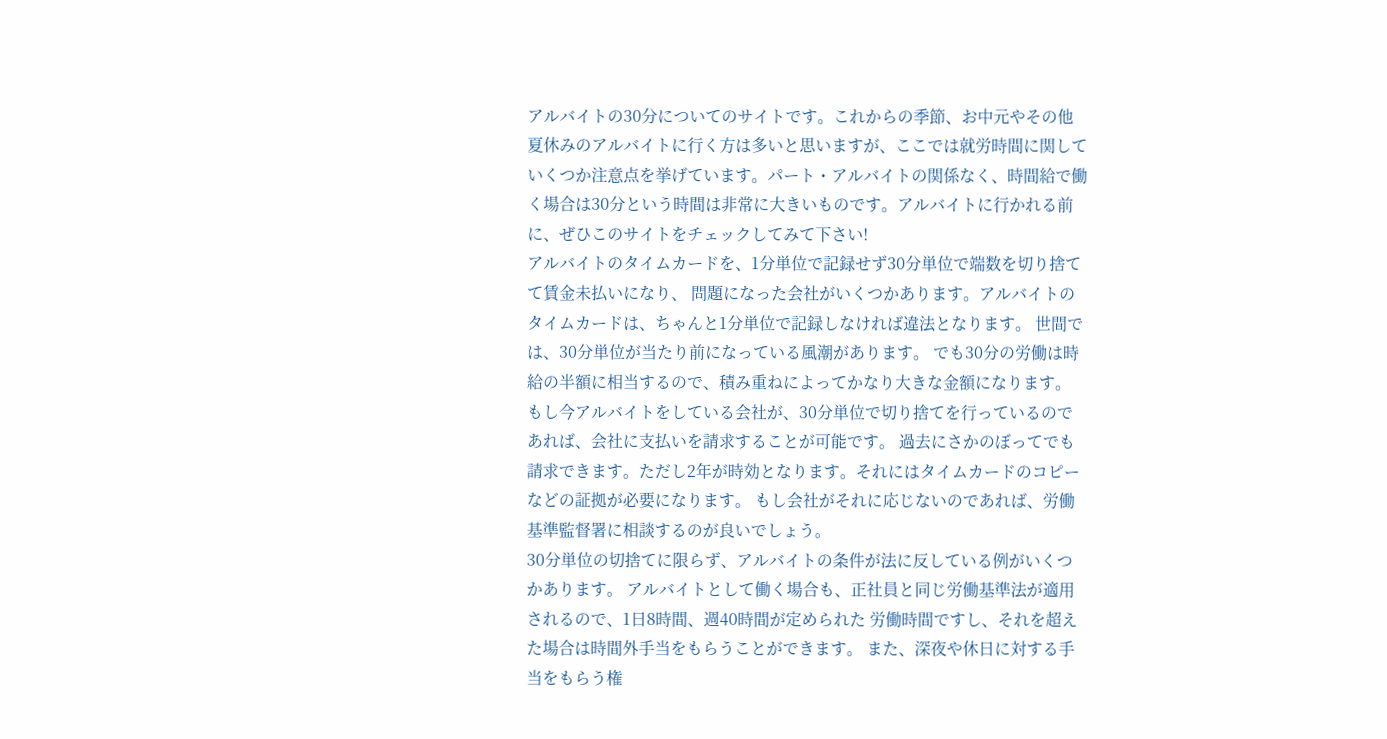アルバイトの30分についてのサイトです。これからの季節、お中元やその他夏休みのアルバイトに行く方は多いと思いますが、ここでは就労時間に関していくつか注意点を挙げています。パート・アルバイトの関係なく、時間給で働く場合は30分という時間は非常に大きいものです。アルバイトに行かれる前に、ぜひこのサイトをチェックしてみて下さい!
アルバイトのタイムカードを、1分単位で記録せず30分単位で端数を切り捨てて賃金未払いになり、 問題になった会社がいくつかあります。アルバイトのタイムカードは、ちゃんと1分単位で記録しなければ違法となります。 世間では、30分単位が当たり前になっている風潮があります。 でも30分の労働は時給の半額に相当するので、積み重ねによってかなり大きな金額になります。
もし今アルバイトをしている会社が、30分単位で切り捨てを行っているのであれば、会社に支払いを請求することが可能です。 過去にさかのぼってでも請求できます。ただし2年が時効となります。それにはタイムカードのコピーなどの証拠が必要になります。 もし会社がそれに応じないのであれば、労働基準監督署に相談するのが良いでしょう。
30分単位の切捨てに限らず、アルバイトの条件が法に反している例がいくつかあります。 アルバイトとして働く場合も、正社員と同じ労働基準法が適用されるので、1日8時間、週40時間が定められた 労働時間ですし、それを超えた場合は時間外手当をもらうことができます。 また、深夜や休日に対する手当をもらう権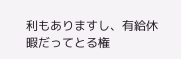利もありますし、有給休暇だってとる権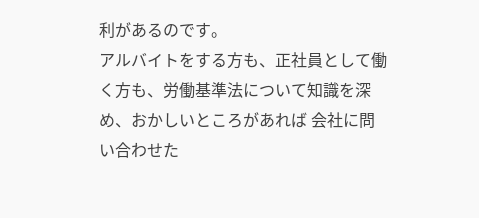利があるのです。
アルバイトをする方も、正社員として働く方も、労働基準法について知識を深め、おかしいところがあれば 会社に問い合わせた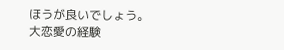ほうが良いでしょう。
大恋愛の経験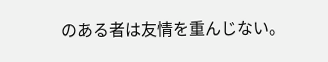のある者は友情を重んじない。